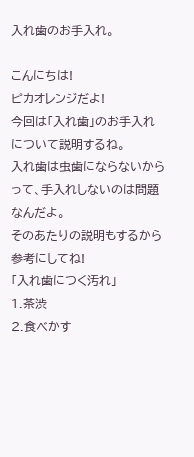入れ歯のお手入れ。

こんにちは!
ピカオレンジだよ!
今回は「入れ歯」のお手入れについて説明するね。
入れ歯は虫歯にならないからって、手入れしないのは問題なんだよ。
そのあたりの説明もするから参考にしてね!
「入れ歯につく汚れ」
1.茶渋
2.食べかす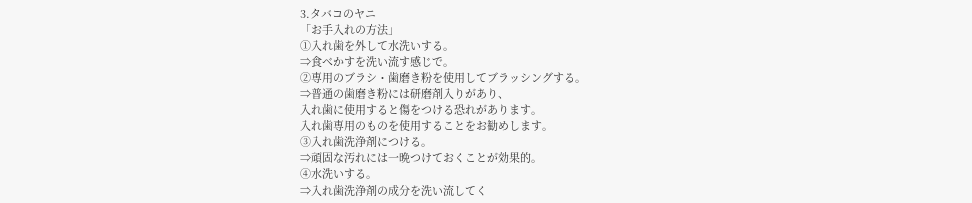3.タバコのヤニ
「お手入れの方法」
①入れ歯を外して水洗いする。
⇒食べかすを洗い流す感じで。
②専用のブラシ・歯磨き粉を使用してブラッシングする。
⇒普通の歯磨き粉には研磨剤入りがあり、
入れ歯に使用すると傷をつける恐れがあります。
入れ歯専用のものを使用することをお勧めします。
③入れ歯洗浄剤につける。
⇒頑固な汚れには一晩つけておくことが効果的。
④水洗いする。
⇒入れ歯洗浄剤の成分を洗い流してく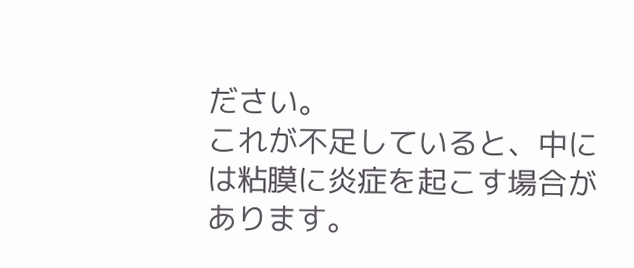ださい。
これが不足していると、中には粘膜に炎症を起こす場合があります。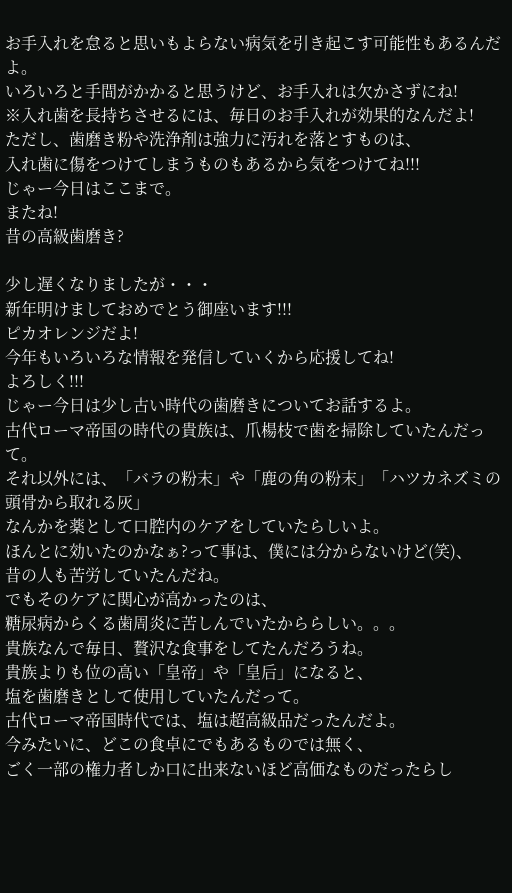お手入れを怠ると思いもよらない病気を引き起こす可能性もあるんだよ。
いろいろと手間がかかると思うけど、お手入れは欠かさずにね!
※入れ歯を長持ちさせるには、毎日のお手入れが効果的なんだよ!
ただし、歯磨き粉や洗浄剤は強力に汚れを落とすものは、
入れ歯に傷をつけてしまうものもあるから気をつけてね!!!
じゃー今日はここまで。
またね!
昔の高級歯磨き?

少し遅くなりましたが・・・
新年明けましておめでとう御座います!!!
ピカオレンジだよ!
今年もいろいろな情報を発信していくから応援してね!
よろしく!!!
じゃー今日は少し古い時代の歯磨きについてお話するよ。
古代ローマ帝国の時代の貴族は、爪楊枝で歯を掃除していたんだって。
それ以外には、「バラの粉末」や「鹿の角の粉末」「ハツカネズミの頭骨から取れる灰」
なんかを薬として口腔内のケアをしていたらしいよ。
ほんとに効いたのかなぁ?って事は、僕には分からないけど(笑)、
昔の人も苦労していたんだね。
でもそのケアに関心が高かったのは、
糖尿病からくる歯周炎に苦しんでいたかららしい。。。
貴族なんで毎日、贅沢な食事をしてたんだろうね。
貴族よりも位の高い「皇帝」や「皇后」になると、
塩を歯磨きとして使用していたんだって。
古代ローマ帝国時代では、塩は超高級品だったんだよ。
今みたいに、どこの食卓にでもあるものでは無く、
ごく一部の権力者しか口に出来ないほど高価なものだったらし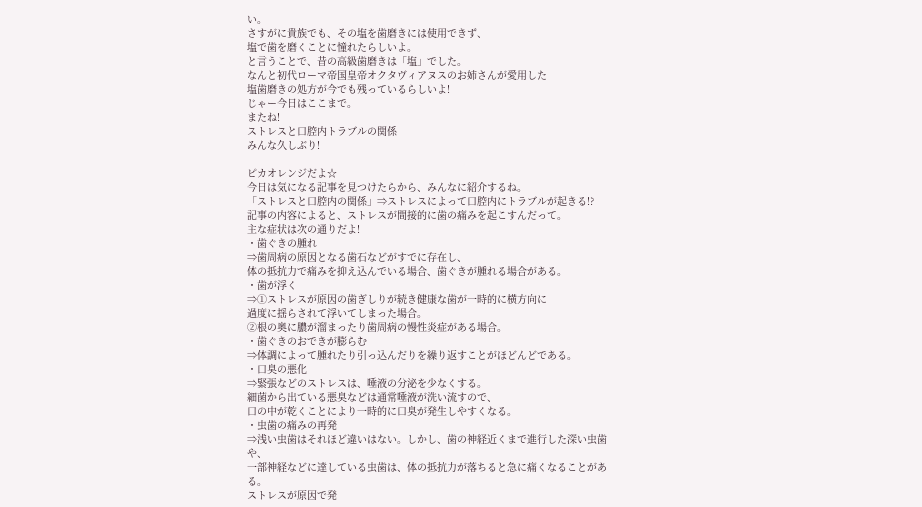い。
さすがに貴族でも、その塩を歯磨きには使用できず、
塩で歯を磨くことに憧れたらしいよ。
と言うことで、昔の高級歯磨きは「塩」でした。
なんと初代ローマ帝国皇帝オクタヴィアヌスのお姉さんが愛用した
塩歯磨きの処方が今でも残っているらしいよ!
じゃー今日はここまで。
またね!
ストレスと口腔内トラブルの関係
みんな久しぶり!

ピカオレンジだよ☆
今日は気になる記事を見つけたらから、みんなに紹介するね。
「ストレスと口腔内の関係」⇒ストレスによって口腔内にトラブルが起きる!?
記事の内容によると、ストレスが間接的に歯の痛みを起こすんだって。
主な症状は次の通りだよ!
・歯ぐきの腫れ
⇒歯周病の原因となる歯石などがすでに存在し、
体の抵抗力で痛みを抑え込んでいる場合、歯ぐきが腫れる場合がある。
・歯が浮く
⇒①ストレスが原因の歯ぎしりが続き健康な歯が一時的に横方向に
過度に揺らされて浮いてしまった場合。
②根の奥に膿が溜まったり歯周病の慢性炎症がある場合。
・歯ぐきのおできが膨らむ
⇒体調によって腫れたり引っ込んだりを繰り返すことがほどんどである。
・口臭の悪化
⇒緊張などのストレスは、唾液の分泌を少なくする。
細菌から出ている悪臭などは通常唾液が洗い流すので、
口の中が乾くことにより一時的に口臭が発生しやすくなる。
・虫歯の痛みの再発
⇒浅い虫歯はそれほど違いはない。しかし、歯の神経近くまで進行した深い虫歯や、
一部神経などに達している虫歯は、体の抵抗力が落ちると急に痛くなることがある。
ストレスが原因で発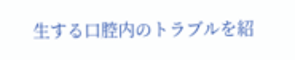生する口腔内のトラブルを紹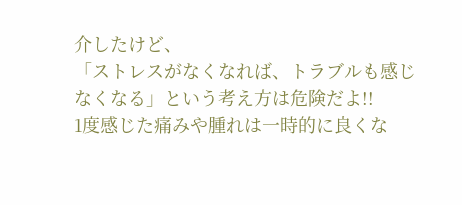介したけど、
「ストレスがなくなれば、トラブルも感じなくなる」という考え方は危険だよ!!
1度感じた痛みや腫れは一時的に良くな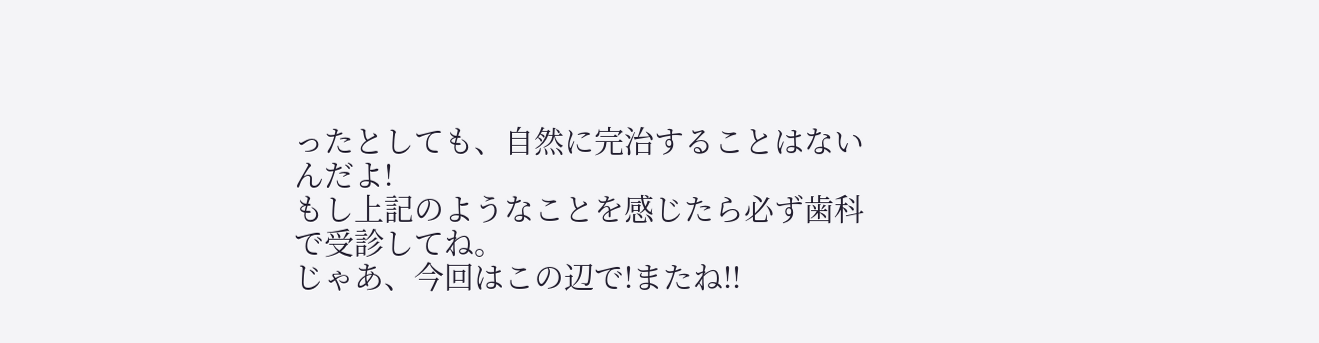ったとしても、自然に完治することはないんだよ!
もし上記のようなことを感じたら必ず歯科で受診してね。
じゃあ、今回はこの辺で!またね!!